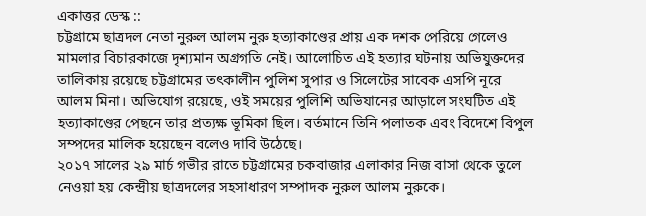একাত্তর ডেস্ক ::
চট্টগ্রামে ছাত্রদল নেতা নুরুল আলম নুরু হত্যাকাণ্ডের প্রায় এক দশক পেরিয়ে গেলেও মামলার বিচারকাজে দৃশ্যমান অগ্রগতি নেই। আলোচিত এই হত্যার ঘটনায় অভিযুক্তদের তালিকায় রয়েছে চট্টগ্রামের তৎকালীন পুলিশ সুপার ও সিলেটের সাবেক এসপি নূরে আলম মিনা। অভিযোগ রয়েছে, ওই সময়ের পুলিশি অভিযানের আড়ালে সংঘটিত এই হত্যাকাণ্ডের পেছনে তার প্রত্যক্ষ ভূমিকা ছিল। বর্তমানে তিনি পলাতক এবং বিদেশে বিপুল সম্পদের মালিক হয়েছেন বলেও দাবি উঠেছে।
২০১৭ সালের ২৯ মার্চ গভীর রাতে চট্টগ্রামের চকবাজার এলাকার নিজ বাসা থেকে তুলে নেওয়া হয় কেন্দ্রীয় ছাত্রদলের সহসাধারণ সম্পাদক নুরুল আলম নুরুকে।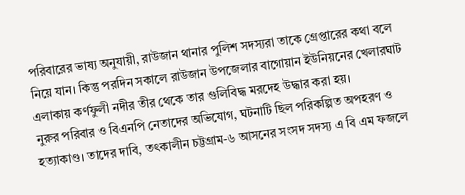পরিবারের ভাষ্য অনুযায়ী, রাউজান থানার পুলিশ সদস্যরা তাকে গ্রেপ্তারের কথা বলে নিয়ে যান। কিন্তু পরদিন সকালে রাউজান উপজেলার বাগোয়ান ইউনিয়নের খেলারঘাট এলাকায় কর্ণফুলী নদীর তীর থেকে তার গুলিবিদ্ধ মরদেহ উদ্ধার করা হয়।
নুরুর পরিবার ও বিএনপি নেতাদের অভিযোগ, ঘটনাটি ছিল পরিকল্পিত অপহরণ ও হত্যাকাণ্ড। তাদের দাবি, তৎকালীন চট্টগ্রাম-৬ আসনের সংসদ সদস্য এ বি এম ফজলে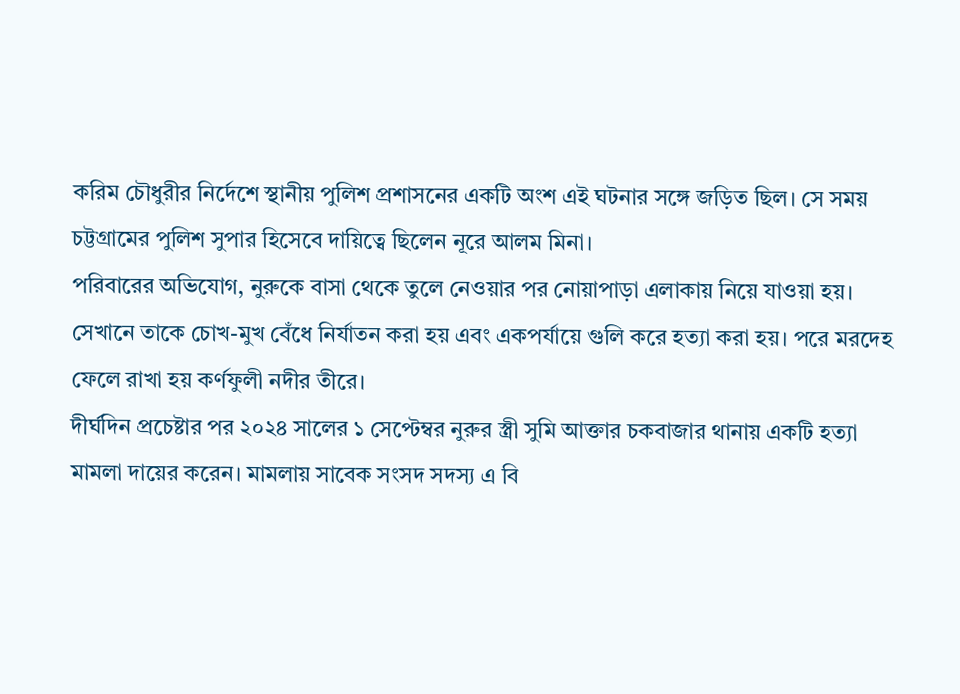করিম চৌধুরীর নির্দেশে স্থানীয় পুলিশ প্রশাসনের একটি অংশ এই ঘটনার সঙ্গে জড়িত ছিল। সে সময় চট্টগ্রামের পুলিশ সুপার হিসেবে দায়িত্বে ছিলেন নূরে আলম মিনা।
পরিবারের অভিযোগ, নুরুকে বাসা থেকে তুলে নেওয়ার পর নোয়াপাড়া এলাকায় নিয়ে যাওয়া হয়। সেখানে তাকে চোখ-মুখ বেঁধে নির্যাতন করা হয় এবং একপর্যায়ে গুলি করে হত্যা করা হয়। পরে মরদেহ ফেলে রাখা হয় কর্ণফুলী নদীর তীরে।
দীর্ঘদিন প্রচেষ্টার পর ২০২৪ সালের ১ সেপ্টেম্বর নুরুর স্ত্রী সুমি আক্তার চকবাজার থানায় একটি হত্যা মামলা দায়ের করেন। মামলায় সাবেক সংসদ সদস্য এ বি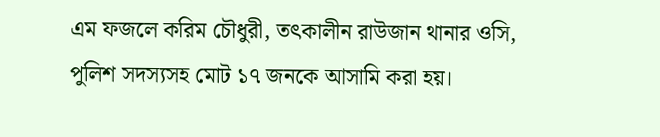এম ফজলে করিম চৌধুরী, তৎকালীন রাউজান থানার ওসি, পুলিশ সদস্যসহ মোট ১৭ জনকে আসামি করা হয়।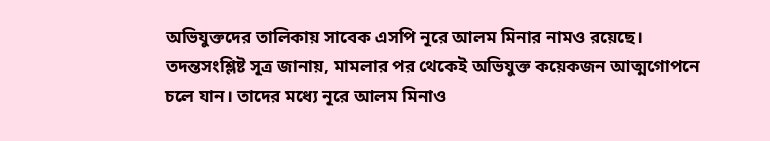অভিযুক্তদের তালিকায় সাবেক এসপি নূরে আলম মিনার নামও রয়েছে।
তদন্তসংশ্লিষ্ট সূত্র জানায়, মামলার পর থেকেই অভিযুক্ত কয়েকজন আত্মগোপনে চলে যান। তাদের মধ্যে নূরে আলম মিনাও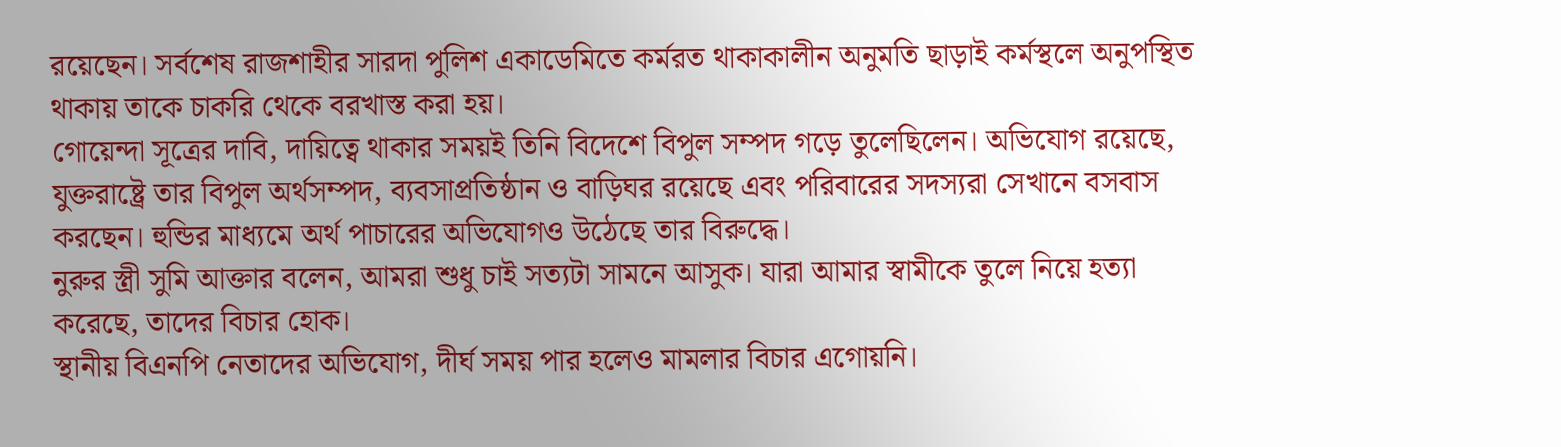রয়েছেন। সর্বশেষ রাজশাহীর সারদা পুলিশ একাডেমিতে কর্মরত থাকাকালীন অনুমতি ছাড়াই কর্মস্থলে অনুপস্থিত থাকায় তাকে চাকরি থেকে বরখাস্ত করা হয়।
গোয়েন্দা সূত্রের দাবি, দায়িত্বে থাকার সময়ই তিনি বিদেশে বিপুল সম্পদ গড়ে তুলেছিলেন। অভিযোগ রয়েছে, যুক্তরাষ্ট্রে তার বিপুল অর্থসম্পদ, ব্যবসাপ্রতিষ্ঠান ও বাড়িঘর রয়েছে এবং পরিবারের সদস্যরা সেখানে বসবাস করছেন। হুন্ডির মাধ্যমে অর্থ পাচারের অভিযোগও উঠেছে তার বিরুদ্ধে।
নুরুর স্ত্রী সুমি আক্তার বলেন, আমরা শুধু চাই সত্যটা সামনে আসুক। যারা আমার স্বামীকে তুলে নিয়ে হত্যা করেছে, তাদের বিচার হোক।
স্থানীয় বিএনপি নেতাদের অভিযোগ, দীর্ঘ সময় পার হলেও মামলার বিচার এগোয়নি।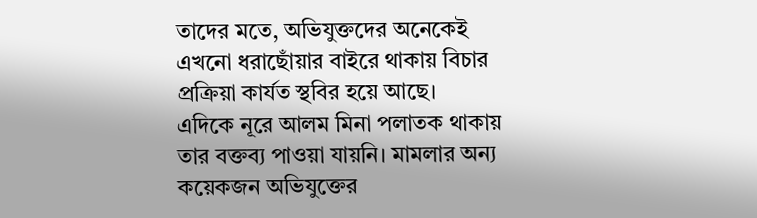তাদের মতে, অভিযুক্তদের অনেকেই এখনো ধরাছোঁয়ার বাইরে থাকায় বিচার প্রক্রিয়া কার্যত স্থবির হয়ে আছে।
এদিকে নূরে আলম মিনা পলাতক থাকায় তার বক্তব্য পাওয়া যায়নি। মামলার অন্য কয়েকজন অভিযুক্তের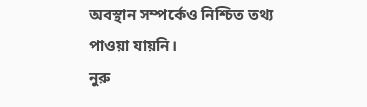অবস্থান সম্পর্কেও নিশ্চিত তথ্য পাওয়া যায়নি।
নুরু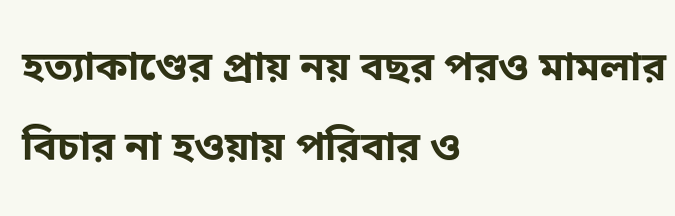হত্যাকাণ্ডের প্রায় নয় বছর পরও মামলার বিচার না হওয়ায় পরিবার ও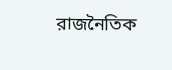রাজনৈতিক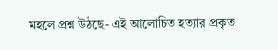মহলে প্রশ্ন উঠছে- এই আলোচিত হত্যার প্রকৃত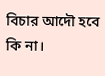বিচার আদৌ হবে কি না।